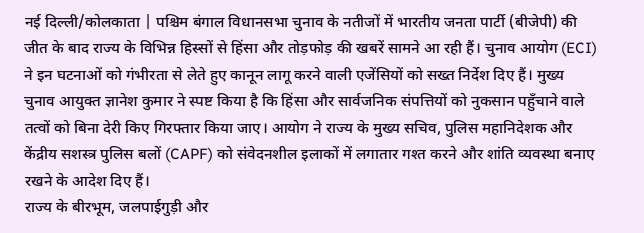नई दिल्ली/कोलकाता | पश्चिम बंगाल विधानसभा चुनाव के नतीजों में भारतीय जनता पार्टी (बीजेपी) की जीत के बाद राज्य के विभिन्न हिस्सों से हिंसा और तोड़फोड़ की खबरें सामने आ रही हैं। चुनाव आयोग (ECI) ने इन घटनाओं को गंभीरता से लेते हुए कानून लागू करने वाली एजेंसियों को सख्त निर्देश दिए हैं। मुख्य चुनाव आयुक्त ज्ञानेश कुमार ने स्पष्ट किया है कि हिंसा और सार्वजनिक संपत्तियों को नुकसान पहुँचाने वाले तत्वों को बिना देरी किए गिरफ्तार किया जाए। आयोग ने राज्य के मुख्य सचिव, पुलिस महानिदेशक और केंद्रीय सशस्त्र पुलिस बलों (CAPF) को संवेदनशील इलाकों में लगातार गश्त करने और शांति व्यवस्था बनाए रखने के आदेश दिए हैं।
राज्य के बीरभूम, जलपाईगुड़ी और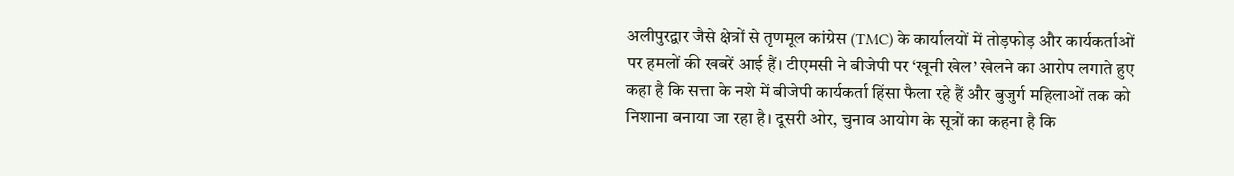अलीपुरद्वार जैसे क्षेत्रों से तृणमूल कांग्रेस (TMC) के कार्यालयों में तोड़फोड़ और कार्यकर्ताओं पर हमलों की खबरें आई हैं। टीएमसी ने बीजेपी पर ‘खूनी खेल’ खेलने का आरोप लगाते हुए कहा है कि सत्ता के नशे में बीजेपी कार्यकर्ता हिंसा फैला रहे हैं और बुजुर्ग महिलाओं तक को निशाना बनाया जा रहा है। दूसरी ओर, चुनाव आयोग के सूत्रों का कहना है कि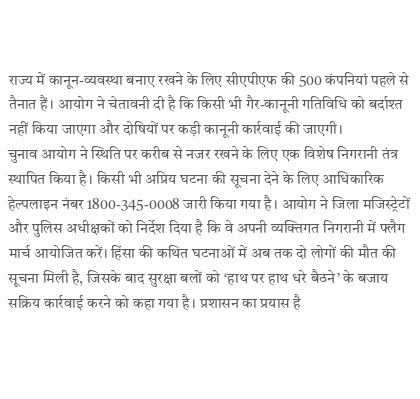राज्य में कानून-व्यवस्था बनाए रखने के लिए सीएपीएफ की 500 कंपनियां पहले से तैनात हैं। आयोग ने चेतावनी दी है कि किसी भी गैर-कानूनी गतिविधि को बर्दाश्त नहीं किया जाएगा और दोषियों पर कड़ी कानूनी कार्रवाई की जाएगी।
चुनाव आयोग ने स्थिति पर करीब से नजर रखने के लिए एक विशेष निगरानी तंत्र स्थापित किया है। किसी भी अप्रिय घटना की सूचना देने के लिए आधिकारिक हेल्पलाइन नंबर 1800-345-0008 जारी किया गया है। आयोग ने जिला मजिस्ट्रेटों और पुलिस अधीक्षकों को निर्देश दिया है कि वे अपनी व्यक्तिगत निगरानी में फ्लैग मार्च आयोजित करें। हिंसा की कथित घटनाओं में अब तक दो लोगों की मौत की सूचना मिली है, जिसके बाद सुरक्षा बलों को ‘हाथ पर हाथ धरे बैठने’ के बजाय सक्रिय कार्रवाई करने को कहा गया है। प्रशासन का प्रयास है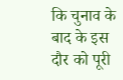कि चुनाव के बाद के इस दौर को पूरी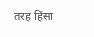तरह हिंसा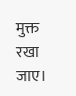मुक्त रखा जाए।